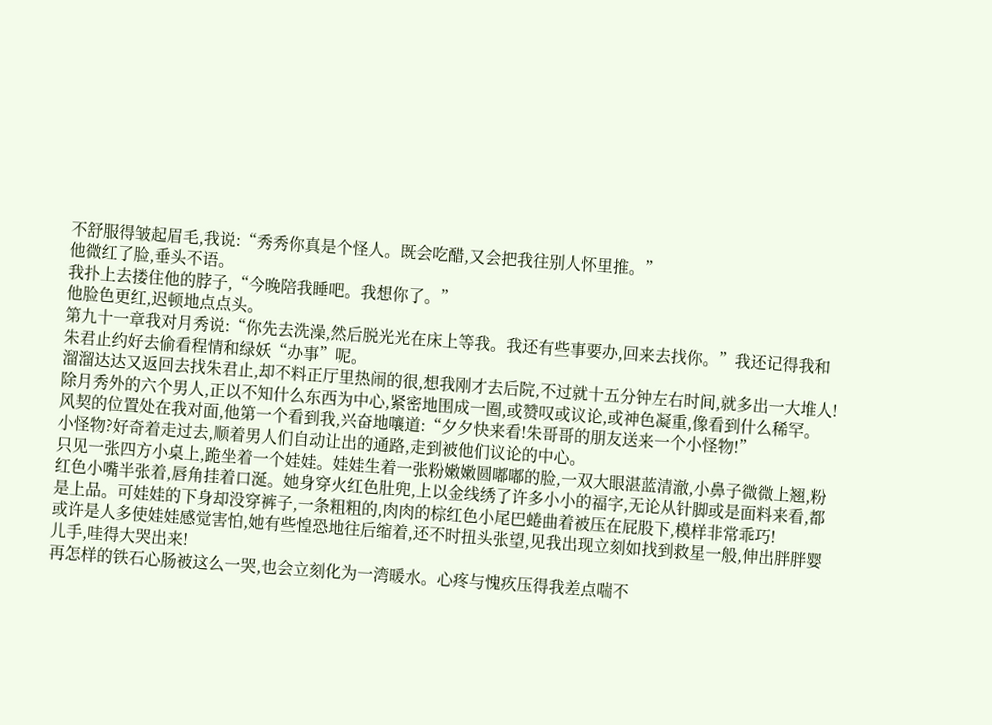不舒服得皱起眉毛,我说:“秀秀你真是个怪人。既会吃醋,又会把我往别人怀里推。”
他微红了脸,垂头不语。
我扑上去搂住他的脖子,“今晚陪我睡吧。我想你了。”
他脸色更红,迟顿地点点头。
第九十一章我对月秀说:“你先去洗澡,然后脱光光在床上等我。我还有些事要办,回来去找你。”我还记得我和朱君止约好去偷看程情和绿妖“办事”呢。
溜溜达达又返回去找朱君止,却不料正厅里热闹的很,想我刚才去后院,不过就十五分钟左右时间,就多出一大堆人!除月秀外的六个男人,正以不知什么东西为中心,紧密地围成一圈,或赞叹或议论,或神色凝重,像看到什么稀罕。
风契的位置处在我对面,他第一个看到我,兴奋地嚷道:“夕夕快来看!朱哥哥的朋友送来一个小怪物!”
小怪物?好奇着走过去,顺着男人们自动让出的通路,走到被他们议论的中心。
只见一张四方小桌上,跪坐着一个娃娃。娃娃生着一张粉嫩嫩圆嘟嘟的脸,一双大眼湛蓝清澈,小鼻子微微上翘,粉红色小嘴半张着,唇角挂着口涎。她身穿火红色肚兜,上以金线绣了许多小小的福字,无论从针脚或是面料来看,都是上品。可娃娃的下身却没穿裤子,一条粗粗的,肉肉的棕红色小尾巴蜷曲着被压在屁股下,模样非常乖巧!
或许是人多使娃娃感觉害怕,她有些惶恐地往后缩着,还不时扭头张望,见我出现立刻如找到救星一般,伸出胖胖婴儿手,哇得大哭出来!
再怎样的铁石心肠被这么一哭,也会立刻化为一湾暖水。心疼与愧疚压得我差点喘不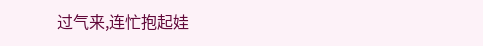过气来,连忙抱起娃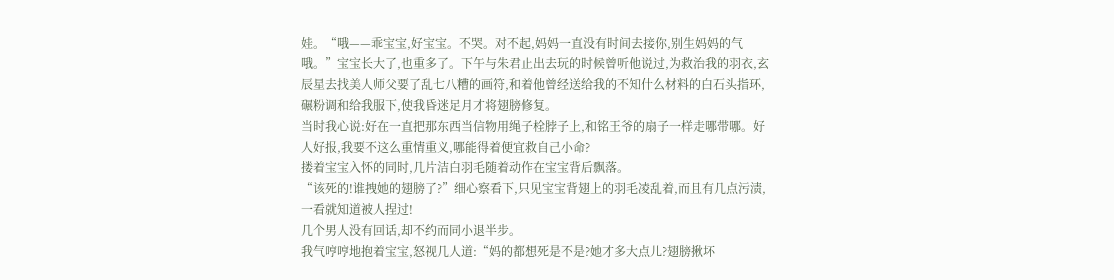娃。“哦——乖宝宝,好宝宝。不哭。对不起,妈妈一直没有时间去接你,别生妈妈的气哦。”宝宝长大了,也重多了。下午与朱君止出去玩的时候曾听他说过,为救治我的羽衣,玄辰星去找美人师父要了乱七八糟的画符,和着他曾经送给我的不知什么材料的白石头指环,碾粉调和给我服下,使我昏迷足月才将翅膀修复。
当时我心说:好在一直把那东西当信物用绳子栓脖子上,和铭王爷的扇子一样走哪带哪。好人好报,我要不这么重情重义,哪能得着便宜救自己小命?
搂着宝宝入怀的同时,几片洁白羽毛随着动作在宝宝背后飘落。
“该死的!谁拽她的翅膀了?”细心察看下,只见宝宝背翅上的羽毛凌乱着,而且有几点污渍,一看就知道被人捏过!
几个男人没有回话,却不约而同小退半步。
我气哼哼地抱着宝宝,怒视几人道:“妈的都想死是不是?她才多大点儿?翅膀揪坏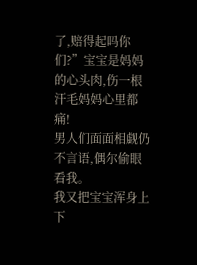了,赔得起吗你们?”宝宝是妈妈的心头肉,伤一根汗毛妈妈心里都痛!
男人们面面相觑仍不言语,偶尔偷眼看我。
我又把宝宝浑身上下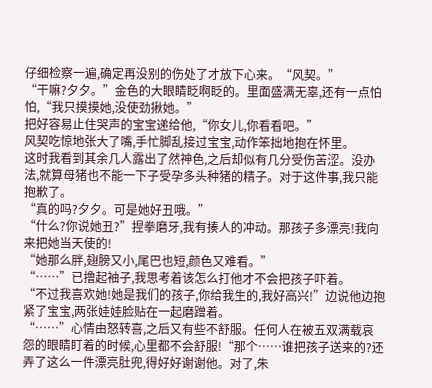仔细检察一遍,确定再没别的伤处了才放下心来。“风契。”
“干嘛?夕夕。”金色的大眼睛眨啊眨的。里面盛满无辜,还有一点怕怕,“我只摸摸她,没使劲揪她。”
把好容易止住哭声的宝宝递给他,“你女儿,你看看吧。”
风契吃惊地张大了嘴,手忙脚乱接过宝宝,动作笨拙地抱在怀里。
这时我看到其余几人露出了然神色,之后却似有几分受伤苦涩。没办法,就算母猪也不能一下子受孕多头种猪的精子。对于这件事,我只能抱歉了。
“真的吗?夕夕。可是她好丑哦。”
“什么?你说她丑?”捏拳磨牙,我有揍人的冲动。那孩子多漂亮!我向来把她当天使的!
“她那么胖,翅膀又小,尾巴也短,颜色又难看。”
“……”已撸起袖子,我思考着该怎么打他才不会把孩子吓着。
“不过我喜欢她!她是我们的孩子,你给我生的,我好高兴!”边说他边抱紧了宝宝,两张娃娃脸贴在一起磨蹭着。
“……”心情由怒转喜,之后又有些不舒服。任何人在被五双满载哀怨的眼睛盯着的时候,心里都不会舒服!“那个……谁把孩子送来的?还弄了这么一件漂亮肚兜,得好好谢谢他。对了,朱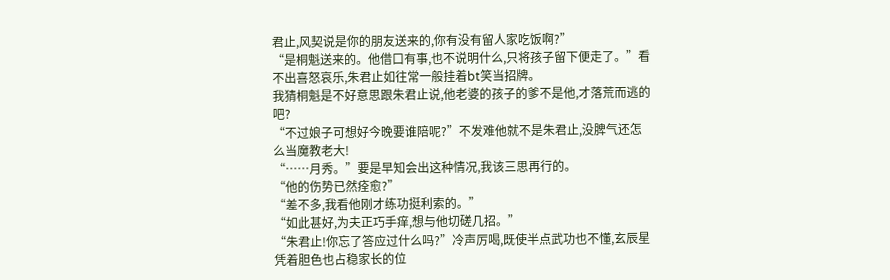君止,风契说是你的朋友送来的,你有没有留人家吃饭啊?”
“是桐魁送来的。他借口有事,也不说明什么,只将孩子留下便走了。”看不出喜怒哀乐,朱君止如往常一般挂着bt笑当招牌。
我猜桐魁是不好意思跟朱君止说,他老婆的孩子的爹不是他,才落荒而逃的吧?
“不过娘子可想好今晚要谁陪呢?”不发难他就不是朱君止,没脾气还怎么当魔教老大!
“……月秀。”要是早知会出这种情况,我该三思再行的。
“他的伤势已然痊愈?”
“差不多,我看他刚才练功挺利索的。”
“如此甚好,为夫正巧手痒,想与他切磋几招。”
“朱君止!你忘了答应过什么吗?”冷声厉喝,既使半点武功也不懂,玄辰星凭着胆色也占稳家长的位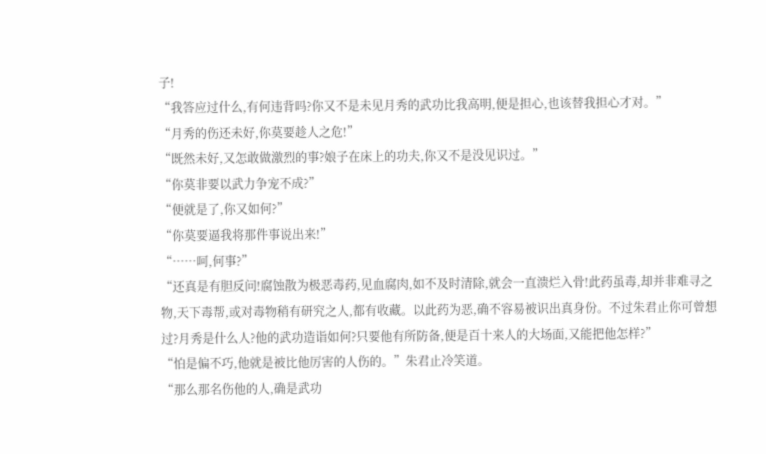子!
“我答应过什么,有何违背吗?你又不是未见月秀的武功比我高明,便是担心,也该替我担心才对。”
“月秀的伤还未好,你莫要趁人之危!”
“既然未好,又怎敢做激烈的事?娘子在床上的功夫,你又不是没见识过。”
“你莫非要以武力争宠不成?”
“便就是了,你又如何?”
“你莫要逼我将那件事说出来!”
“……呵,何事?”
“还真是有胆反问!腐蚀散为极恶毒药,见血腐肉,如不及时清除,就会一直溃烂入骨!此药虽毒,却并非难寻之物,天下毒帮,或对毒物稍有研究之人,都有收藏。以此药为恶,确不容易被识出真身份。不过朱君止你可曾想过?月秀是什么人?他的武功造诣如何?只要他有所防备,便是百十来人的大场面,又能把他怎样?”
“怕是偏不巧,他就是被比他厉害的人伤的。”朱君止冷笑道。
“那么那名伤他的人,确是武功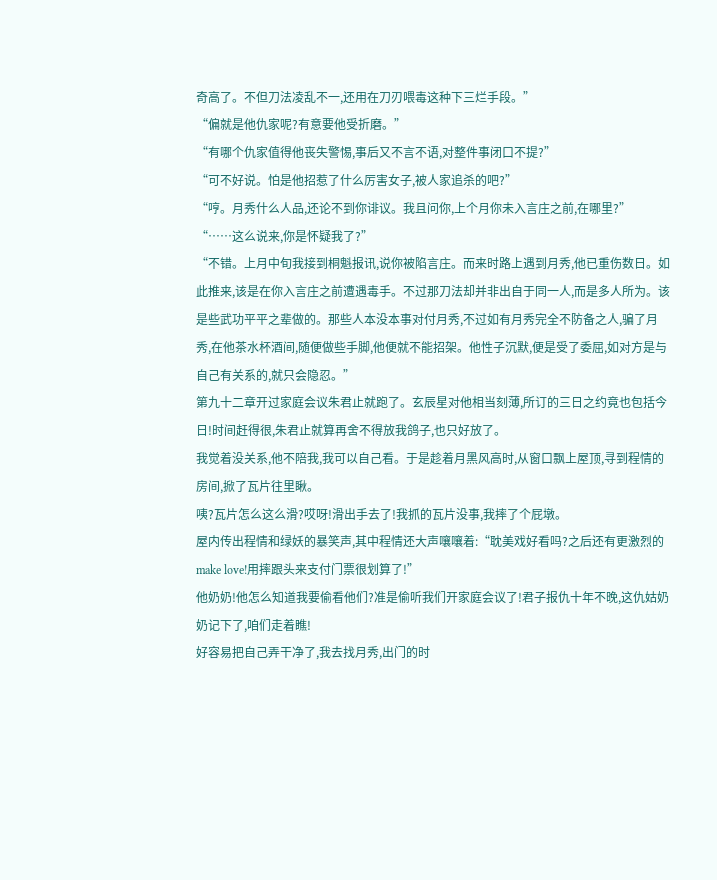奇高了。不但刀法凌乱不一,还用在刀刃喂毒这种下三烂手段。”
“偏就是他仇家呢?有意要他受折磨。”
“有哪个仇家值得他丧失警惕,事后又不言不语,对整件事闭口不提?”
“可不好说。怕是他招惹了什么厉害女子,被人家追杀的吧?”
“哼。月秀什么人品,还论不到你诽议。我且问你,上个月你未入言庄之前,在哪里?”
“……这么说来,你是怀疑我了?”
“不错。上月中旬我接到桐魁报讯,说你被陷言庄。而来时路上遇到月秀,他已重伤数日。如此推来,该是在你入言庄之前遭遇毒手。不过那刀法却并非出自于同一人,而是多人所为。该是些武功平平之辈做的。那些人本没本事对付月秀,不过如有月秀完全不防备之人,骗了月秀,在他茶水杯酒间,随便做些手脚,他便就不能招架。他性子沉默,便是受了委屈,如对方是与自己有关系的,就只会隐忍。”
第九十二章开过家庭会议朱君止就跑了。玄辰星对他相当刻薄,所订的三日之约竟也包括今日!时间赶得很,朱君止就算再舍不得放我鸽子,也只好放了。
我觉着没关系,他不陪我,我可以自己看。于是趁着月黑风高时,从窗口飘上屋顶,寻到程情的房间,掀了瓦片往里瞅。
咦?瓦片怎么这么滑?哎呀!滑出手去了!我抓的瓦片没事,我摔了个屁墩。
屋内传出程情和绿妖的暴笑声,其中程情还大声嚷嚷着:“耽美戏好看吗?之后还有更激烈的make love!用摔跟头来支付门票很划算了!”
他奶奶!他怎么知道我要偷看他们?准是偷听我们开家庭会议了!君子报仇十年不晚,这仇姑奶奶记下了,咱们走着瞧!
好容易把自己弄干净了,我去找月秀,出门的时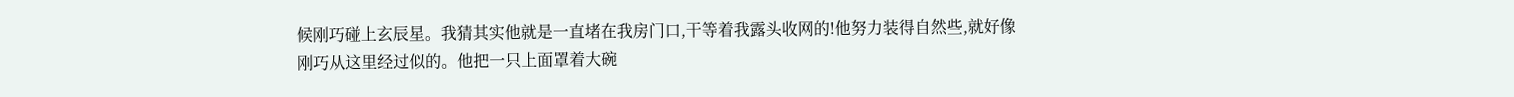候刚巧碰上玄辰星。我猜其实他就是一直堵在我房门口,干等着我露头收网的!他努力装得自然些,就好像刚巧从这里经过似的。他把一只上面罩着大碗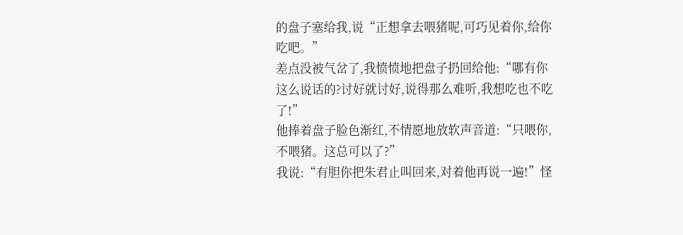的盘子塞给我,说“正想拿去喂猪呢,可巧见着你,给你吃吧。”
差点没被气岔了,我愤愤地把盘子扔回给他:“哪有你这么说话的?讨好就讨好,说得那么难听,我想吃也不吃了!”
他捧着盘子脸色渐红,不情愿地放软声音道:“只喂你,不喂猪。这总可以了?”
我说:“有胆你把朱君止叫回来,对着他再说一遍!”怪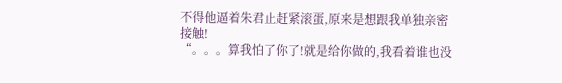不得他逼着朱君止赶紧滚蛋,原来是想跟我单独亲密接触!
“。。。算我怕了你了!就是给你做的,我看着谁也没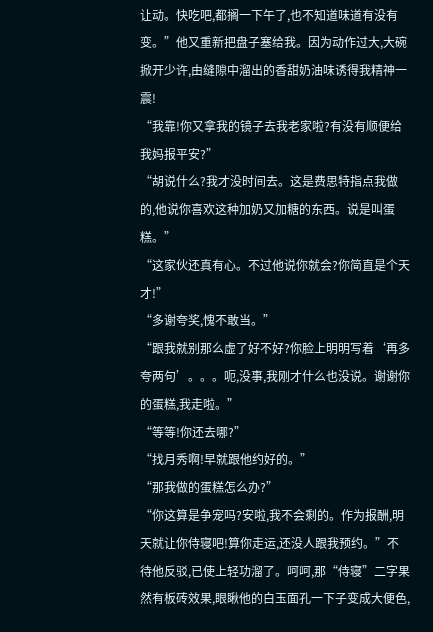让动。快吃吧,都搁一下午了,也不知道味道有没有变。”他又重新把盘子塞给我。因为动作过大,大碗掀开少许,由缝隙中溜出的香甜奶油味诱得我精神一震!
“我靠!你又拿我的镜子去我老家啦?有没有顺便给我妈报平安?”
“胡说什么?我才没时间去。这是费思特指点我做的,他说你喜欢这种加奶又加糖的东西。说是叫蛋糕。”
“这家伙还真有心。不过他说你就会?你简直是个天才!”
“多谢夸奖,愧不敢当。”
“跟我就别那么虚了好不好?你脸上明明写着‘再多夸两句’。。。呃,没事,我刚才什么也没说。谢谢你的蛋糕,我走啦。”
“等等!你还去哪?”
“找月秀啊!早就跟他约好的。”
“那我做的蛋糕怎么办?”
“你这算是争宠吗?安啦,我不会剩的。作为报酬,明天就让你侍寝吧!算你走运,还没人跟我预约。”不待他反驳,已使上轻功溜了。呵呵,那“侍寝”二字果然有板砖效果,眼瞅他的白玉面孔一下子变成大便色,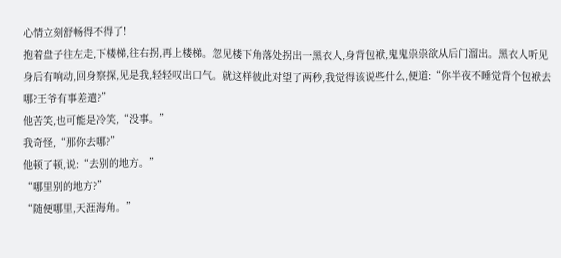心情立刻舒畅得不得了!
抱着盘子往左走,下楼梯,往右拐,再上楼梯。忽见楼下角落处拐出一黑衣人,身背包袱,鬼鬼祟祟欲从后门溜出。黑衣人听见身后有响动,回身察探,见是我,轻轻叹出口气。就这样彼此对望了两秒,我觉得该说些什么,便道:“你半夜不睡觉背个包袱去哪?王爷有事差遣?”
他苦笑,也可能是冷笑,“没事。”
我奇怪,“那你去哪?”
他顿了顿,说:“去别的地方。”
“哪里别的地方?”
“随便哪里,天涯海角。”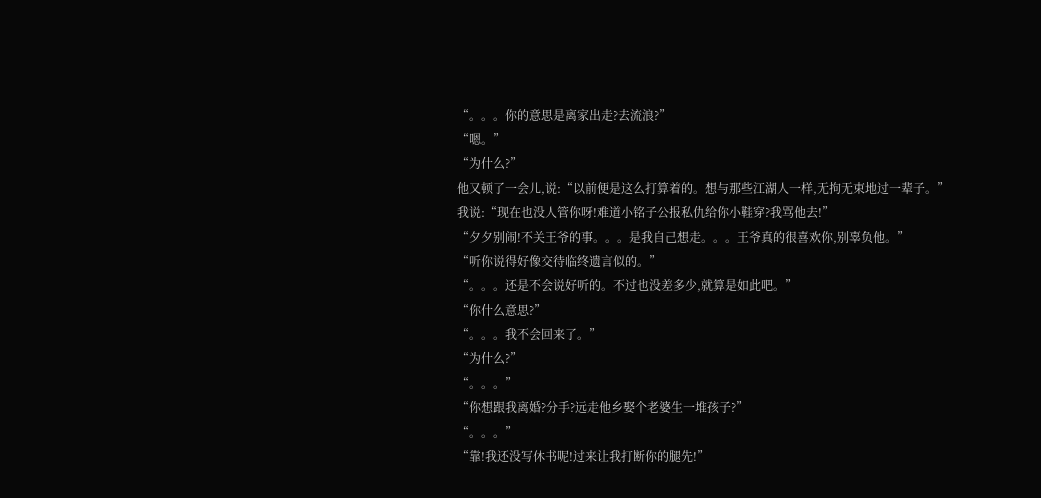“。。。你的意思是离家出走?去流浪?”
“嗯。”
“为什么?”
他又顿了一会儿,说:“以前便是这么打算着的。想与那些江湖人一样,无拘无束地过一辈子。”
我说:“现在也没人管你呀!难道小铭子公报私仇给你小鞋穿?我骂他去!”
“夕夕别闹!不关王爷的事。。。是我自己想走。。。王爷真的很喜欢你,别辜负他。”
“听你说得好像交待临终遗言似的。”
“。。。还是不会说好听的。不过也没差多少,就算是如此吧。”
“你什么意思?”
“。。。我不会回来了。”
“为什么?”
“。。。”
“你想跟我离婚?分手?远走他乡娶个老婆生一堆孩子?”
“。。。”
“靠!我还没写休书呢!过来让我打断你的腿先!”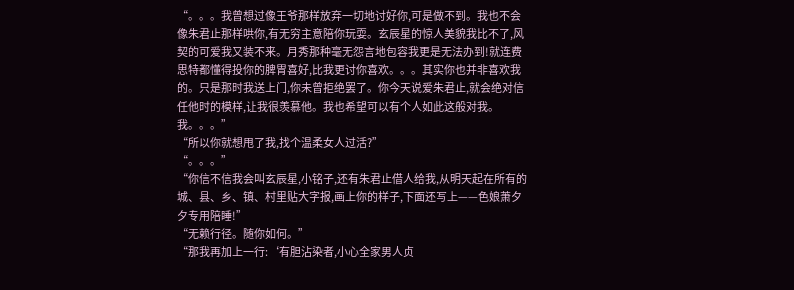“。。。我曾想过像王爷那样放弃一切地讨好你,可是做不到。我也不会像朱君止那样哄你,有无穷主意陪你玩耍。玄辰星的惊人美貌我比不了,风契的可爱我又装不来。月秀那种毫无怨言地包容我更是无法办到!就连费思特都懂得投你的脾胃喜好,比我更讨你喜欢。。。其实你也并非喜欢我的。只是那时我送上门,你未曾拒绝罢了。你今天说爱朱君止,就会绝对信任他时的模样,让我很羡慕他。我也希望可以有个人如此这般对我。我。。。”
“所以你就想甩了我,找个温柔女人过活?”
“。。。”
“你信不信我会叫玄辰星,小铭子,还有朱君止借人给我,从明天起在所有的城、县、乡、镇、村里贴大字报,画上你的样子,下面还写上——色娘萧夕夕专用陪睡!”
“无赖行径。随你如何。”
“那我再加上一行:‘有胆沾染者,小心全家男人贞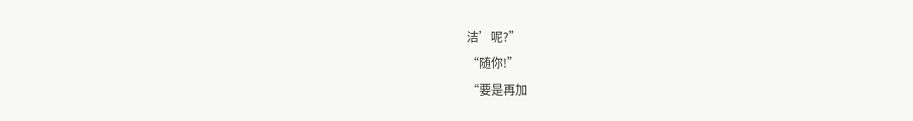洁’呢?”
“随你!”
“要是再加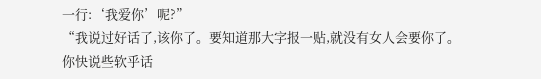一行:‘我爱你’呢?”
“我说过好话了,该你了。要知道那大字报一贴,就没有女人会要你了。你快说些软乎话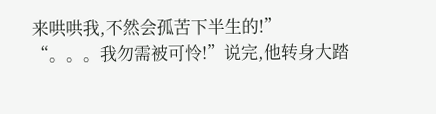来哄哄我,不然会孤苦下半生的!”
“。。。我勿需被可怜!”说完,他转身大踏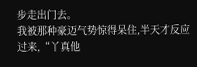步走出门去。
我被那种豪迈气势惊得呆住,半天才反应过来,“丫真他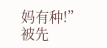妈有种!”
被先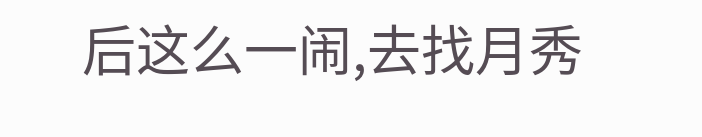后这么一闹,去找月秀